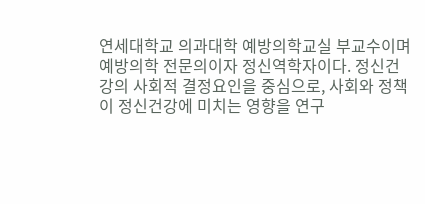연세대학교 의과대학 예방의학교실 부교수이며 예방의학 전문의이자 정신역학자이다. 정신건강의 사회적 결정요인을 중심으로, 사회와 정책이 정신건강에 미치는 영향을 연구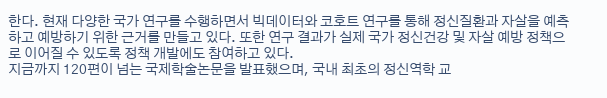한다. 현재 다양한 국가 연구를 수행하면서 빅데이터와 코호트 연구를 통해 정신질환과 자살을 예측하고 예방하기 위한 근거를 만들고 있다. 또한 연구 결과가 실제 국가 정신건강 및 자살 예방 정책으로 이어질 수 있도록 정책 개발에도 참여하고 있다.
지금까지 120편이 넘는 국제학술논문을 발표했으며, 국내 최초의 정신역학 교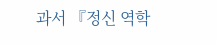과서 『정신 역학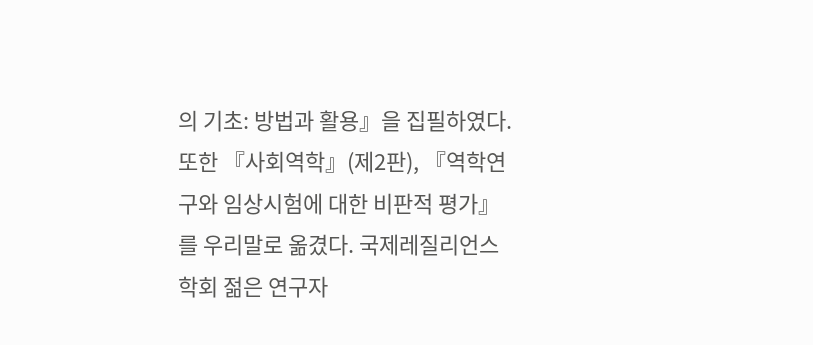의 기초: 방법과 활용』을 집필하였다. 또한 『사회역학』(제2판), 『역학연구와 임상시험에 대한 비판적 평가』를 우리말로 옮겼다. 국제레질리언스학회 젊은 연구자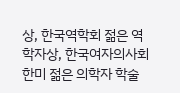상, 한국역학회 젊은 역학자상, 한국여자의사회 한미 젊은 의학자 학술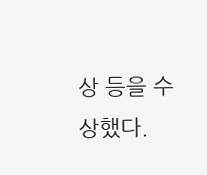상 등을 수상했다.